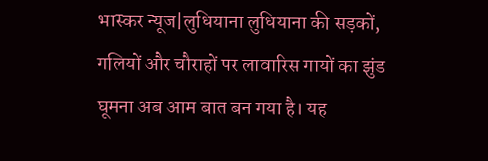भास्कर न्यूज|लुधियाना लुधियाना की सड़कों, गलियों और चौराहों पर लावारिस गायों का झुंड घूमना अब आम बात बन गया है। यह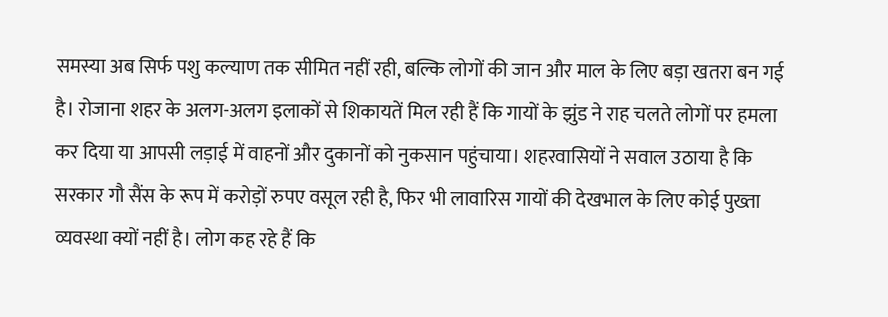समस्या अब सिर्फ पशु कल्याण तक सीमित नहीं रही, बल्कि लोगों की जान और माल के लिए बड़ा खतरा बन गई है। रोजाना शहर के अलग-अलग इलाकों से शिकायतें मिल रही हैं कि गायों के झुंड ने राह चलते लोगों पर हमला कर दिया या आपसी लड़ाई में वाहनों और दुकानों को नुकसान पहुंचाया। शहरवासियों ने सवाल उठाया है कि सरकार गौ सैंस के रूप में करोड़ों रुपए वसूल रही है, फिर भी लावारिस गायों की देखभाल के लिए कोई पुख्ता व्यवस्था क्यों नहीं है। लोग कह रहे हैं कि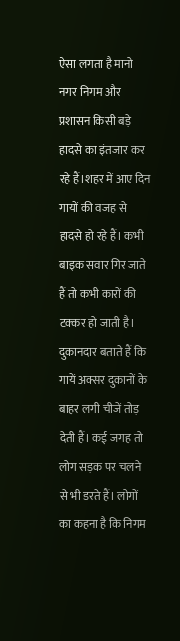ऐसा लगता है मानो नगर निगम और प्रशासन किसी बड़े हादसे का इंतजार कर रहे हैं।शहर में आए दिन गायों की वजह से हादसे हो रहे हैं। कभी बाइक सवार गिर जाते हैं तो कभी कारों की टक्कर हो जाती है। दुकानदार बताते हैं कि गायें अक्सर दुकानों के बाहर लगी चीजें तोड़ देती हैं। कई जगह तो लोग सड़क पर चलने से भी डरते हैं। लोगों का कहना है कि निगम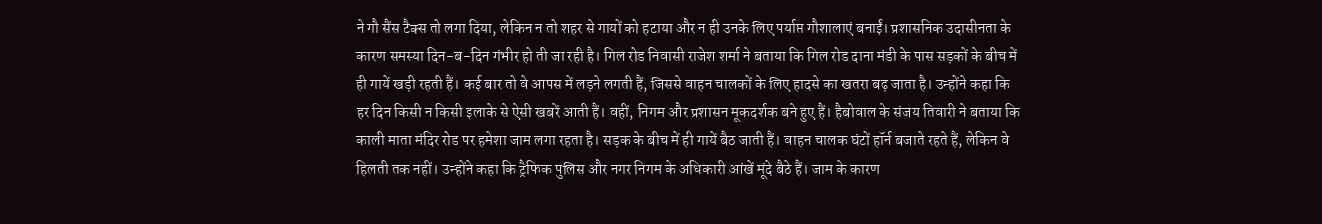ने गौ सैंस टैक्स तो लगा दिया, लेकिन न तो शहर से गायों को हटाया और न ही उनके लिए पर्याप्त गौशालाएं बनाईं। प्रशासनिक उदासीनता के कारण समस्या दिन-ब-दिन गंभीर हो ती जा रही है। गिल रोड निवासी राजेश शर्मा ने बताया कि गिल रोड दाना मंडी के पास सड़कों के बीच में ही गायें खड़ी रहती हैं। कई बार तो वे आपस में लड़ने लगती हैं, जिससे वाहन चालकों के लिए हादसे का खतरा बढ़ जाता है। उन्होंने कहा कि हर दिन किसी न किसी इलाके से ऐसी खबरें आती हैं। वहीं, निगम और प्रशासन मूकदर्शक बने हुए हैं। हैबोवाल के संजय तिवारी ने बताया कि काली माता मंदिर रोड पर हमेशा जाम लगा रहता है। सड़क के बीच में ही गायें बैठ जाती हैं। वाहन चालक घंटों हॉर्न बजाते रहते हैं, लेकिन वे हिलती तक नहीं। उन्होंने कहा कि ट्रैफिक पुलिस और नगर निगम के अधिकारी आंखें मूंदे बैठे हैं। जाम के कारण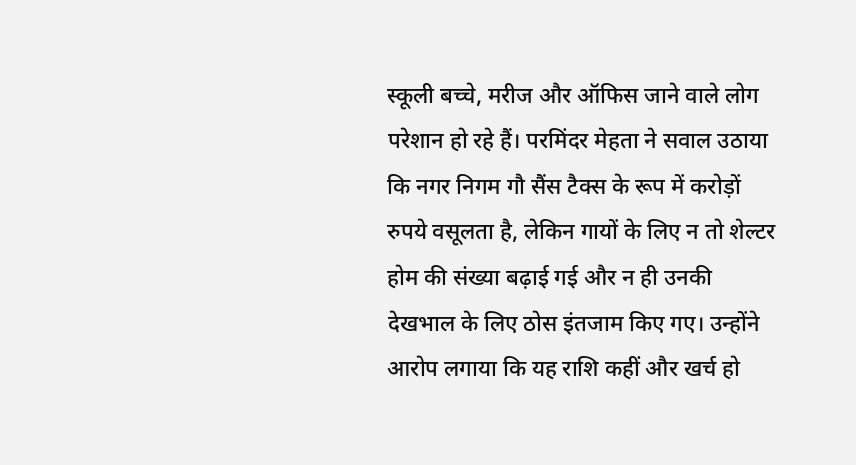स्कूली बच्चे, मरीज और ऑफिस जाने वाले लोग परेशान हो रहे हैं। परमिंदर मेहता ने सवाल उठाया कि नगर निगम गौ सैंस टैक्स के रूप में करोड़ों रुपये वसूलता है, लेकिन गायों के लिए न तो शेल्टर होम की संख्या बढ़ाई गई और न ही उनकी देखभाल के लिए ठोस इंतजाम किए गए। उन्होंने आरोप लगाया कि यह राशि कहीं और खर्च हो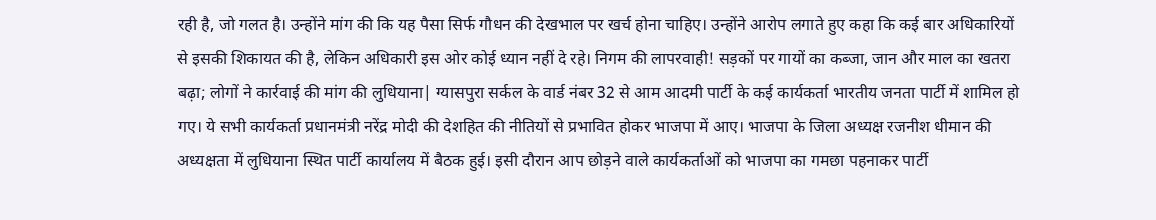रही है, जो गलत है। उन्होंने मांग की कि यह पैसा सिर्फ गौधन की देखभाल पर खर्च होना चाहिए। उन्होंने आरोप लगाते हुए कहा कि कई बार अधिकारियों से इसकी शिकायत की है, लेकिन अधिकारी इस ओर कोई ध्यान नहीं दे रहे। निगम की लापरवाही! सड़कों पर गायों का कब्जा, जान और माल का खतरा बढ़ा; लोगों ने कार्रवाई की मांग की लुधियाना| ग्यासपुरा सर्कल के वार्ड नंबर 32 से आम आदमी पार्टी के कई कार्यकर्ता भारतीय जनता पार्टी में शामिल हो गए। ये सभी कार्यकर्ता प्रधानमंत्री नरेंद्र मोदी की देशहित की नीतियों से प्रभावित होकर भाजपा में आए। भाजपा के जिला अध्यक्ष रजनीश धीमान की अध्यक्षता में लुधियाना स्थित पार्टी कार्यालय में बैठक हुई। इसी दौरान आप छोड़ने वाले कार्यकर्ताओं को भाजपा का गमछा पहनाकर पार्टी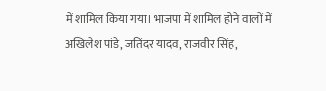में शामिल किया गया। भाजपा में शामिल होने वालों में अखिलेश पांडे, जतिंदर यादव, राजवीर सिंह,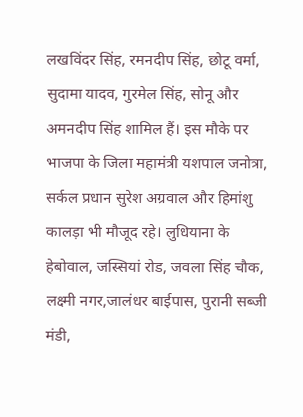लखविंदर सिंह, रमनदीप सिंह, छोटू वर्मा, सुदामा यादव, गुरमेल सिंह, सोनू और अमनदीप सिंह शामिल हैं। इस मौके पर भाजपा के जिला महामंत्री यशपाल जनोत्रा, सर्कल प्रधान सुरेश अग्रवाल और हिमांशु कालड़ा भी मौजूद रहे। लुधियाना के हेबोवाल, जस्सियां रोड, जवला सिंह चौक, लक्ष्मी नगर,जालंधर बाईपास, पुरानी सब्जी मंडी,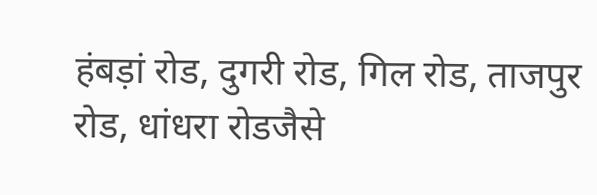हंबड़ां रोड, दुगरी रोड, गिल रोड, ताजपुर रोड, धांधरा रोडजैसे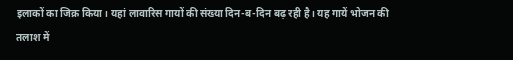इलाकों का जिक्र किया। यहां लावारिस गायों की संख्या दिन-ब-दिन बढ़ रही है। यह गायें भोजन की तलाश में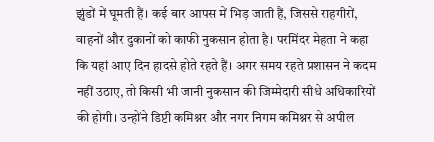झुंडों में घूमती हैं। कई बार आपस में भिड़ जाती हैं, जिससे राहगीरों, वाहनों और दुकानों को काफी नुकसान होता है। परमिंदर मेहता ने कहा कि यहां आए दिन हादसे होते रहते हैं। अगर समय रहते प्रशासन ने कदम नहीं उठाए, तो किसी भी जानी नुकसान की जिम्मेदारी सीधे अधिकारियों की होगी। उन्होंने डिप्टी कमिश्नर और नगर निगम कमिश्नर से अपील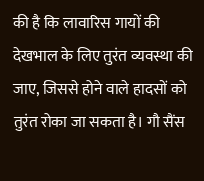की है कि लावारिस गायों की देखभाल के लिए तुरंत व्यवस्था की जाए, जिससे होने वाले हादसों को तुरंत रोका जा सकता है। गौ सैंस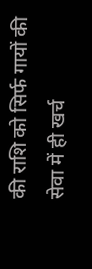की राशि को सिर्फ गायों की सेवा में ही खर्च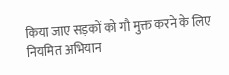किया जाए सड़कों को गौ मुक्त करने के लिए नियमित अभियान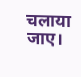चलाया जाए।